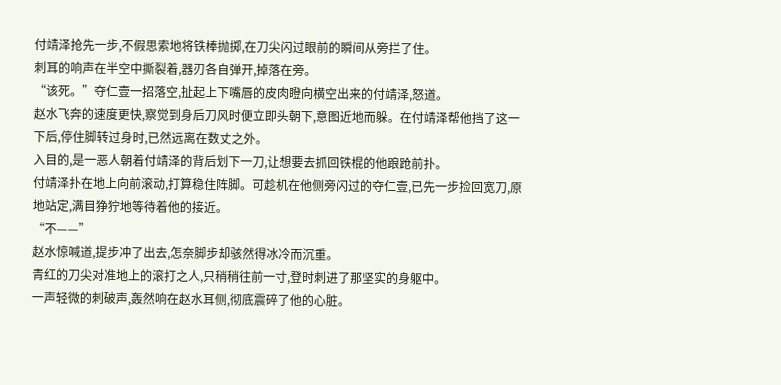付靖泽抢先一步,不假思索地将铁棒抛掷,在刀尖闪过眼前的瞬间从旁拦了住。
刺耳的响声在半空中撕裂着,器刃各自弹开,掉落在旁。
“该死。”夺仁壹一招落空,扯起上下嘴唇的皮肉瞪向横空出来的付靖泽,怒道。
赵水飞奔的速度更快,察觉到身后刀风时便立即头朝下,意图近地而躲。在付靖泽帮他挡了这一下后,停住脚转过身时,已然远离在数丈之外。
入目的,是一恶人朝着付靖泽的背后划下一刀,让想要去抓回铁棍的他踉跄前扑。
付靖泽扑在地上向前滚动,打算稳住阵脚。可趁机在他侧旁闪过的夺仁壹,已先一步捡回宽刀,原地站定,满目狰狞地等待着他的接近。
“不——”
赵水惊喊道,提步冲了出去,怎奈脚步却骇然得冰冷而沉重。
青红的刀尖对准地上的滚打之人,只稍稍往前一寸,登时刺进了那坚实的身躯中。
一声轻微的刺破声,轰然响在赵水耳侧,彻底震碎了他的心脏。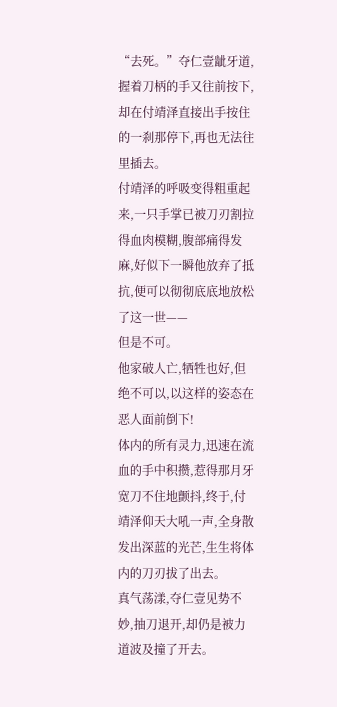“去死。”夺仁壹龇牙道,握着刀柄的手又往前按下,却在付靖泽直接出手按住的一刹那停下,再也无法往里插去。
付靖泽的呼吸变得粗重起来,一只手掌已被刀刃割拉得血肉模糊,腹部痛得发麻,好似下一瞬他放弃了抵抗,便可以彻彻底底地放松了这一世——
但是不可。
他家破人亡,牺牲也好,但绝不可以,以这样的姿态在恶人面前倒下!
体内的所有灵力,迅速在流血的手中积攒,惹得那月牙宽刀不住地颤抖,终于,付靖泽仰天大吼一声,全身散发出深蓝的光芒,生生将体内的刀刃拔了出去。
真气荡漾,夺仁壹见势不妙,抽刀退开,却仍是被力道波及撞了开去。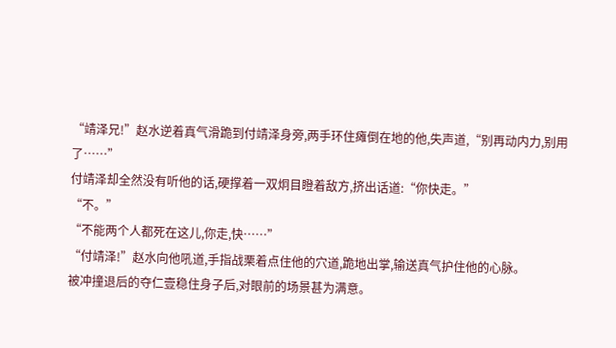“靖泽兄!”赵水逆着真气滑跪到付靖泽身旁,两手环住瘫倒在地的他,失声道,“别再动内力,别用了……”
付靖泽却全然没有听他的话,硬撑着一双炯目瞪着敌方,挤出话道:“你快走。”
“不。”
“不能两个人都死在这儿,你走,快……”
“付靖泽!”赵水向他吼道,手指战栗着点住他的穴道,跪地出掌,输送真气护住他的心脉。
被冲撞退后的夺仁壹稳住身子后,对眼前的场景甚为满意。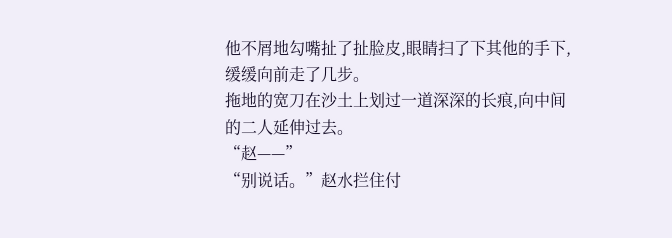他不屑地勾嘴扯了扯脸皮,眼睛扫了下其他的手下,缓缓向前走了几步。
拖地的宽刀在沙土上划过一道深深的长痕,向中间的二人延伸过去。
“赵——”
“别说话。”赵水拦住付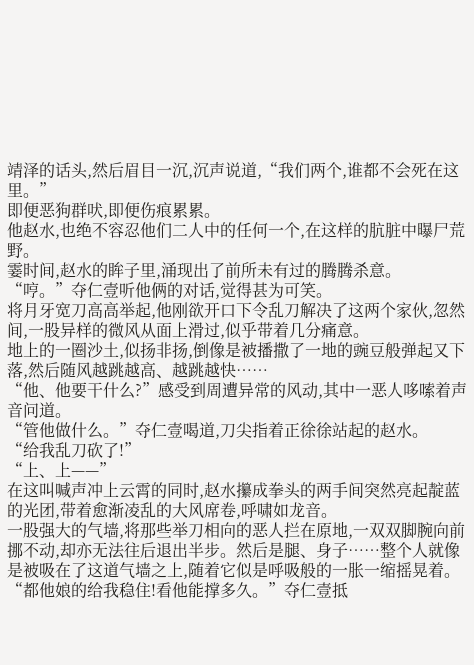靖泽的话头,然后眉目一沉,沉声说道,“我们两个,谁都不会死在这里。”
即便恶狗群吠,即便伤痕累累。
他赵水,也绝不容忍他们二人中的任何一个,在这样的肮脏中曝尸荒野。
霎时间,赵水的眸子里,涌现出了前所未有过的腾腾杀意。
“哼。”夺仁壹听他俩的对话,觉得甚为可笑。
将月牙宽刀高高举起,他刚欲开口下令乱刀解决了这两个家伙,忽然间,一股异样的微风从面上滑过,似乎带着几分痛意。
地上的一圈沙土,似扬非扬,倒像是被播撒了一地的豌豆般弹起又下落,然后随风越跳越高、越跳越快……
“他、他要干什么?”感受到周遭异常的风动,其中一恶人哆嗦着声音问道。
“管他做什么。”夺仁壹喝道,刀尖指着正徐徐站起的赵水。
“给我乱刀砍了!”
“上、上——”
在这叫喊声冲上云霄的同时,赵水攥成拳头的两手间突然亮起靛蓝的光团,带着愈渐凌乱的大风席卷,呼啸如龙音。
一股强大的气墙,将那些举刀相向的恶人拦在原地,一双双脚腕向前挪不动,却亦无法往后退出半步。然后是腿、身子……整个人就像是被吸在了这道气墙之上,随着它似是呼吸般的一胀一缩摇晃着。
“都他娘的给我稳住!看他能撑多久。”夺仁壹抵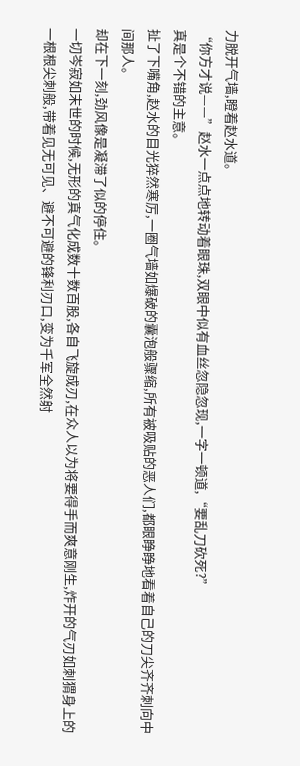力脱开气墙,瞪着赵水道。
“你方才说——”赵水一点点地转动着眼珠,双眼中似有血丝忽隐忽现,一字一顿道,“要乱刀砍死?”
真是个不错的主意。
扯了下嘴角,赵水的目光猝然寒厉,一圈气墙如爆破的囊泡般骤缩,所有被吸贴的恶人们,都眼睁睁地看着自己的刀尖齐齐刺向中间那人。
却在下一刻,劲风像是凝滞了似的停住。
一切岑寂如末世的时候,无形的真气化成数十数百股,各自飞旋成刃,在众人以为将要得手而爽意刚生,炸开的气刃如刺猬身上的一根根尖刺般,带着见无可见、避不可避的锋利刃口,变为千军全然射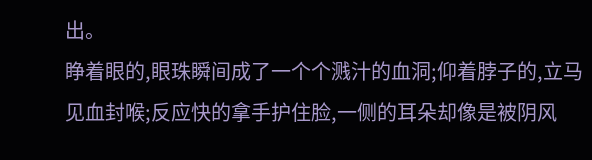出。
睁着眼的,眼珠瞬间成了一个个溅汁的血洞;仰着脖子的,立马见血封喉;反应快的拿手护住脸,一侧的耳朵却像是被阴风